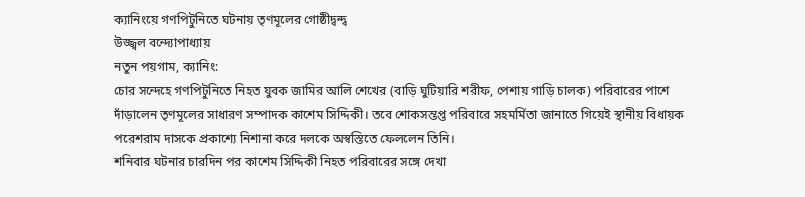ক্যানিংয়ে গণপিটুনিতে ঘটনায় তৃণমূলের গোষ্ঠীদ্বন্দ্ব
উজ্জ্বল বন্দ্যোপাধ্যায়
নতুন পয়গাম, ক্যানিং:
চোর সন্দেহে গণপিটুনিতে নিহত যুবক জামির আলি শেখের (বাড়ি ঘুটিয়ারি শরীফ, পেশায় গাড়ি চালক) পরিবারের পাশে দাঁড়ালেন তৃণমূলের সাধারণ সম্পাদক কাশেম সিদ্দিকী। তবে শোকসন্তপ্ত পরিবারে সহমর্মিতা জানাতে গিয়েই স্থানীয় বিধায়ক পরেশরাম দাসকে প্রকাশ্যে নিশানা করে দলকে অস্বস্তিতে ফেললেন তিনি।
শনিবার ঘটনার চারদিন পর কাশেম সিদ্দিকী নিহত পরিবারের সঙ্গে দেখা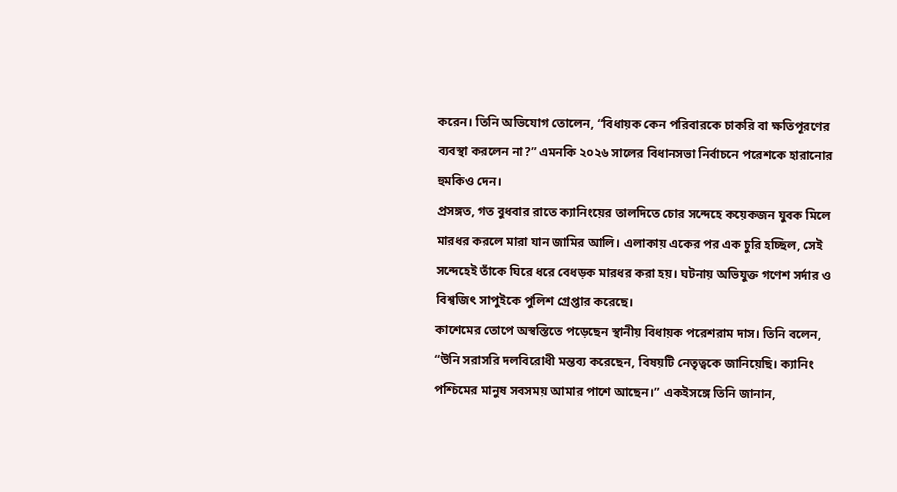করেন। তিনি অভিযোগ তোলেন, “বিধায়ক কেন পরিবারকে চাকরি বা ক্ষতিপূরণের ব্যবস্থা করলেন না?” এমনকি ২০২৬ সালের বিধানসভা নির্বাচনে পরেশকে হারানোর হুমকিও দেন।
প্রসঙ্গত, গত বুধবার রাতে ক্যানিংয়ের তালদিতে চোর সন্দেহে কয়েকজন যুবক মিলে মারধর করলে মারা যান জামির আলি। এলাকায় একের পর এক চুরি হচ্ছিল, সেই সন্দেহেই তাঁকে ঘিরে ধরে বেধড়ক মারধর করা হয়। ঘটনায় অভিযুক্ত গণেশ সর্দার ও বিশ্বজিৎ সাপুইকে পুলিশ গ্রেপ্তার করেছে।
কাশেমের তোপে অস্বস্তিতে পড়েছেন স্থানীয় বিধায়ক পরেশরাম দাস। তিনি বলেন, “উনি সরাসরি দলবিরোধী মন্তব্য করেছেন, বিষয়টি নেতৃত্বকে জানিয়েছি। ক্যানিং পশ্চিমের মানুষ সবসময় আমার পাশে আছেন।” একইসঙ্গে তিনি জানান,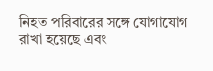নিহত পরিবারের সঙ্গে যোগাযোগ রাখা হয়েছে এবং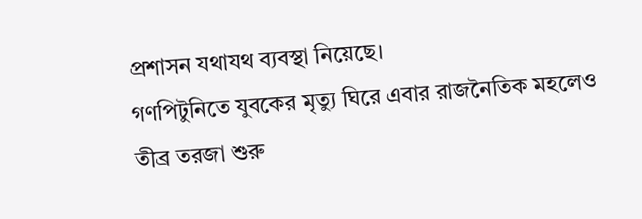প্রশাসন যথাযথ ব্যবস্থা নিয়েছে।
গণপিটুনিতে যুবকের মৃত্যু ঘিরে এবার রাজনৈতিক মহলেও তীব্র তরজা শুরু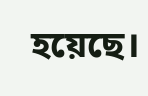হয়েছে।